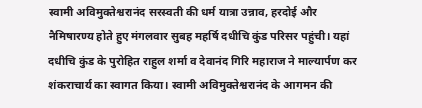स्वामी अविमुक्तेश्वरानंद सरस्वती की धर्म यात्रा उन्नाव, हरदोई और नैमिषारण्य होते हुए मंगलवार सुबह महर्षि दधीचि कुंड परिसर पहुंची। यहां दधीचि कुंड के पुरोहित राहुल शर्मा व देवानंद गिरि महाराज ने माल्यार्पण कर शंकराचार्य का स्वागत किया। स्वामी अविमुक्तेश्वरानंद के आगमन की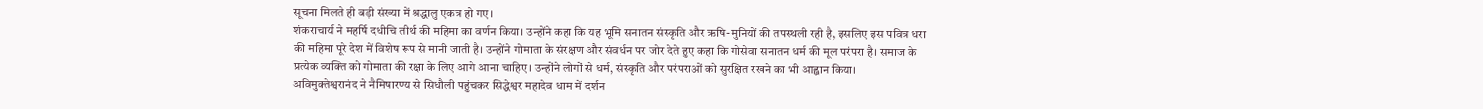सूचना मिलते ही बड़ी संख्या में श्रद्धालु एकत्र हो गए।
शंकराचार्य ने महर्षि दधीचि तीर्थ की महिमा का वर्णन किया। उन्होंने कहा कि यह भूमि सनातन संस्कृति और ऋषि-मुनियों की तपस्थली रही है, इसलिए इस पवित्र धरा की महिमा पूरे देश में विशेष रूप से मानी जाती है। उन्होंने गोमाता के संरक्षण और संवर्धन पर जोर देते हुए कहा कि गोसेवा सनातन धर्म की मूल परंपरा है। समाज के प्रत्येक व्यक्ति को गोमाता की रक्षा के लिए आगे आना चाहिए। उन्होंने लोगों से धर्म, संस्कृति और परंपराओं को सुरक्षित रखने का भी आह्वान किया।
अविमुक्तेश्वरानंद ने नैमिषारण्य से सिधौली पहुंचकर सिद्धेश्वर महादेव धाम में दर्शन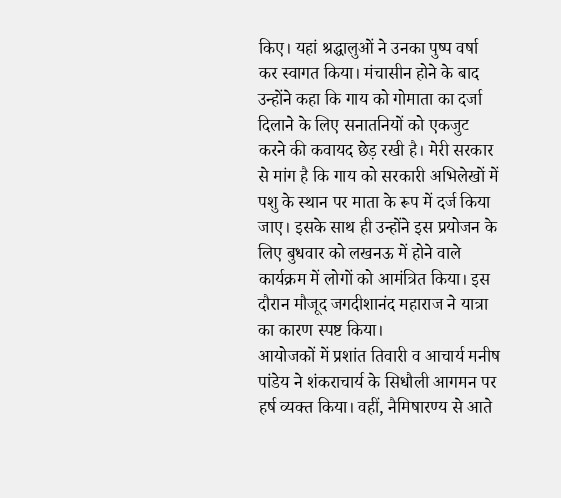किए। यहां श्रद्धालुओं ने उनका पुष्प वर्षा कर स्वागत किया। मंचासीन होने के बाद उन्होंने कहा कि गाय को गोमाता का दर्जा दिलाने के लिए सनातनियों को एकजुट करने की कवायद छेड़ रखी है। मेरी सरकार से मांग है कि गाय को सरकारी अभिलेखों में पशु के स्थान पर माता के रूप में दर्ज किया जाए। इसके साथ ही उन्होंने इस प्रयोजन के लिए बुधवार को लखनऊ में होने वाले कार्यक्रम में लोगों को आमंत्रित किया। इस दौरान मौजूद जगदीशानंद महाराज ने यात्रा का कारण स्पष्ट किया।
आयोजकों में प्रशांत तिवारी व आचार्य मनीष पांडेय ने शंकराचार्य के सिधौली आगमन पर हर्ष व्यक्त किया। वहीं, नैमिषारण्य से आते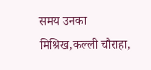समय उनका मिश्रिख,कल्ली चौराहा,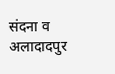संदना व अलादादपुर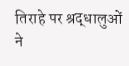तिराहे पर श्रद्धालुओं ने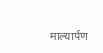माल्यार्पण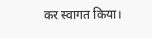कर स्वागत किया।